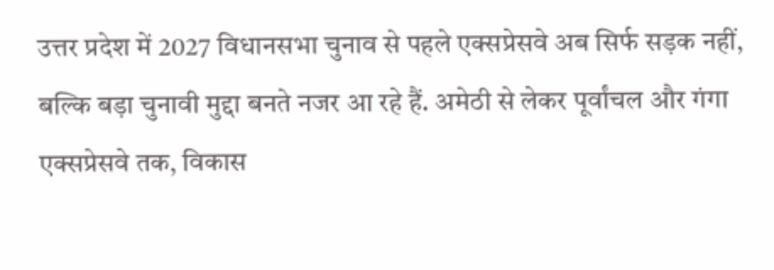उत्तर प्रदेश में 2027 विधानसभा चुनाव से पहले एक्सप्रेसवे अब सिर्फ सड़क नहीं, बल्कि बड़ा चुनावी मुद्दा बनते नजर आ रहे हैं. अमेठी से लेकर पूर्वांचल और गंगा एक्सप्रेसवे तक, विकास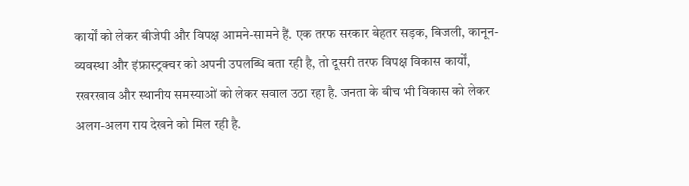कार्यों को लेकर बीजेपी और विपक्ष आमने-सामने हैं. एक तरफ सरकार बेहतर सड़क, बिजली, कानून-व्यवस्था और इंफ्रास्ट्रक्चर को अपनी उपलब्धि बता रही है, तो दूसरी तरफ विपक्ष विकास कार्यों, रखरखाव और स्थानीय समस्याओं को लेकर सवाल उठा रहा है. जनता के बीच भी विकास को लेकर अलग-अलग राय देखने को मिल रही है.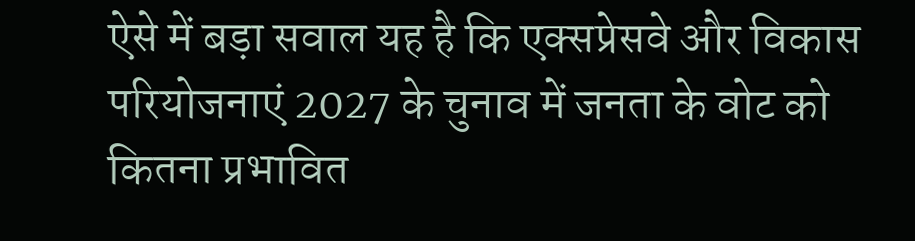ऐसे में बड़ा सवाल यह है कि एक्सप्रेसवे और विकास परियोजनाएं 2027 के चुनाव में जनता के वोट को कितना प्रभावित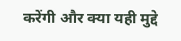करेंगी और क्या यही मुद्दे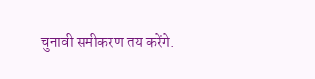चुनावी समीकरण तय करेंगे.